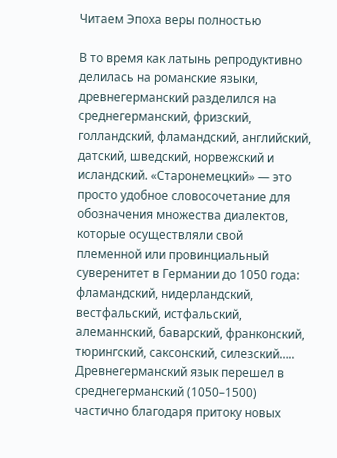Читаем Эпоха веры полностью

В то время как латынь репродуктивно делилась на романские языки, древнегерманский разделился на среднегерманский, фризский, голландский, фламандский, английский, датский, шведский, норвежский и исландский. «Старонемецкий» — это просто удобное словосочетание для обозначения множества диалектов, которые осуществляли свой племенной или провинциальный суверенитет в Германии до 1050 года: фламандский, нидерландский, вестфальский, истфальский, алеманнский, баварский, франконский, тюрингский, саксонский, силезский….. Древнегерманский язык перешел в среднегерманский (1050–1500) частично благодаря притоку новых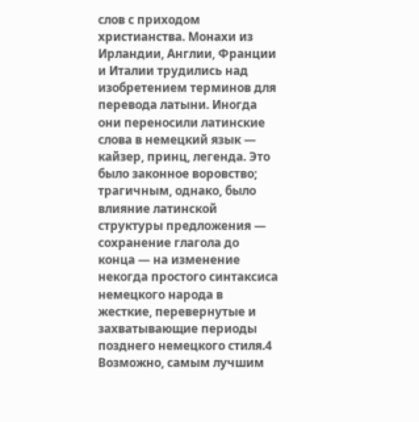слов с приходом христианства. Монахи из Ирландии, Англии, Франции и Италии трудились над изобретением терминов для перевода латыни. Иногда они переносили латинские слова в немецкий язык — кайзер, принц, легенда. Это было законное воровство; трагичным, однако, было влияние латинской структуры предложения — сохранение глагола до конца — на изменение некогда простого синтаксиса немецкого народа в жесткие, перевернутые и захватывающие периоды позднего немецкого стиля.4 Возможно, самым лучшим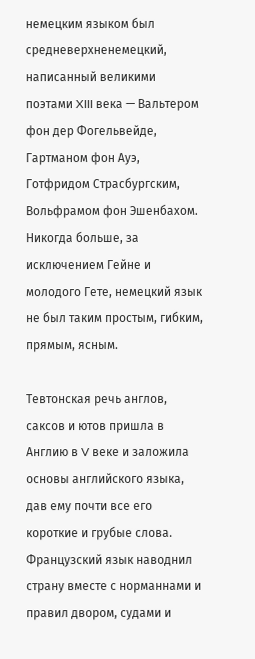немецким языком был средневерхненемецкий, написанный великими поэтами XIII века — Вальтером фон дер Фогельвейде, Гартманом фон Ауэ, Готфридом Страсбургским, Вольфрамом фон Эшенбахом. Никогда больше, за исключением Гейне и молодого Гете, немецкий язык не был таким простым, гибким, прямым, ясным.

Тевтонская речь англов, саксов и ютов пришла в Англию в V веке и заложила основы английского языка, дав ему почти все его короткие и грубые слова. Французский язык наводнил страну вместе с норманнами и правил двором, судами и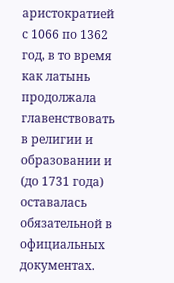аристократией с 1066 по 1362 год, в то время как латынь продолжала главенствовать в религии и образовании и (до 1731 года) оставалась обязательной в официальных документах.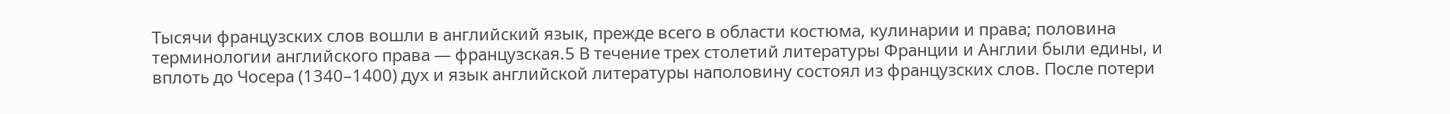Тысячи французских слов вошли в английский язык, прежде всего в области костюма, кулинарии и права; половина терминологии английского права — французская.5 В течение трех столетий литературы Франции и Англии были едины, и вплоть до Чосера (1340–1400) дух и язык английской литературы наполовину состоял из французских слов. После потери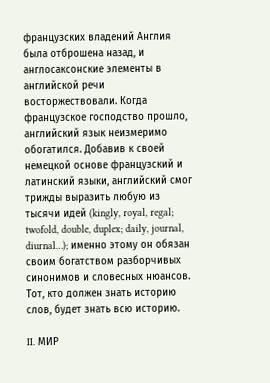французских владений Англия была отброшена назад, и англосаксонские элементы в английской речи восторжествовали. Когда французское господство прошло, английский язык неизмеримо обогатился. Добавив к своей немецкой основе французский и латинский языки, английский смог трижды выразить любую из тысячи идей (kingly, royal, regal; twofold, double, duplex; daily, journal, diurnal…); именно этому он обязан своим богатством разборчивых синонимов и словесных нюансов. Тот, кто должен знать историю слов, будет знать всю историю.

II. МИР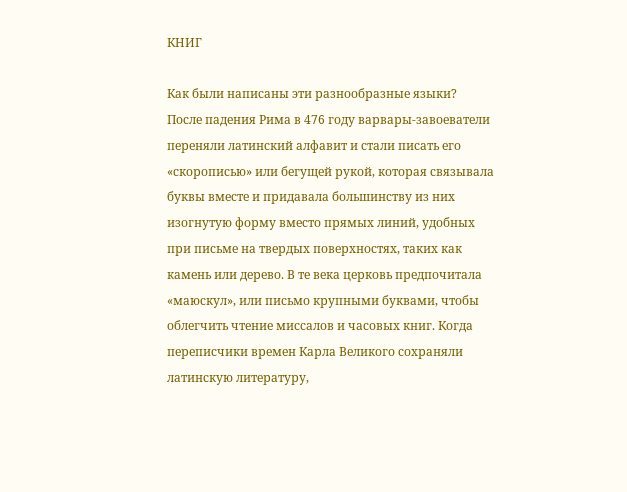КНИГ

Как были написаны эти разнообразные языки? После падения Рима в 476 году варвары-завоеватели переняли латинский алфавит и стали писать его «скорописью» или бегущей рукой, которая связывала буквы вместе и придавала большинству из них изогнутую форму вместо прямых линий, удобных при письме на твердых поверхностях, таких как камень или дерево. В те века церковь предпочитала «маюскул», или письмо крупными буквами, чтобы облегчить чтение миссалов и часовых книг. Когда переписчики времен Карла Великого сохраняли латинскую литературу,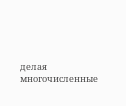делая многочисленные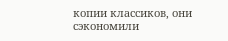копии классиков, они сэкономили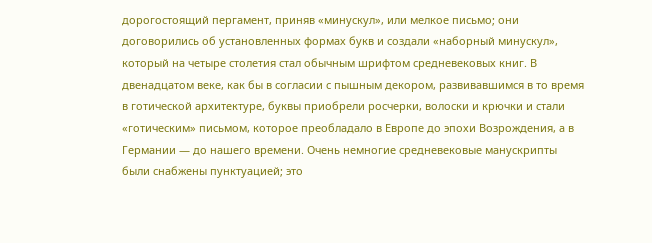дорогостоящий пергамент, приняв «минускул», или мелкое письмо; они договорились об установленных формах букв и создали «наборный минускул», который на четыре столетия стал обычным шрифтом средневековых книг. В двенадцатом веке, как бы в согласии с пышным декором, развивавшимся в то время в готической архитектуре, буквы приобрели росчерки, волоски и крючки и стали «готическим» письмом, которое преобладало в Европе до эпохи Возрождения, а в Германии — до нашего времени. Очень немногие средневековые манускрипты были снабжены пунктуацией; это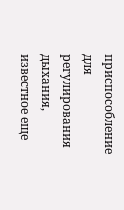приспособление для регулирования дыхания, известное еще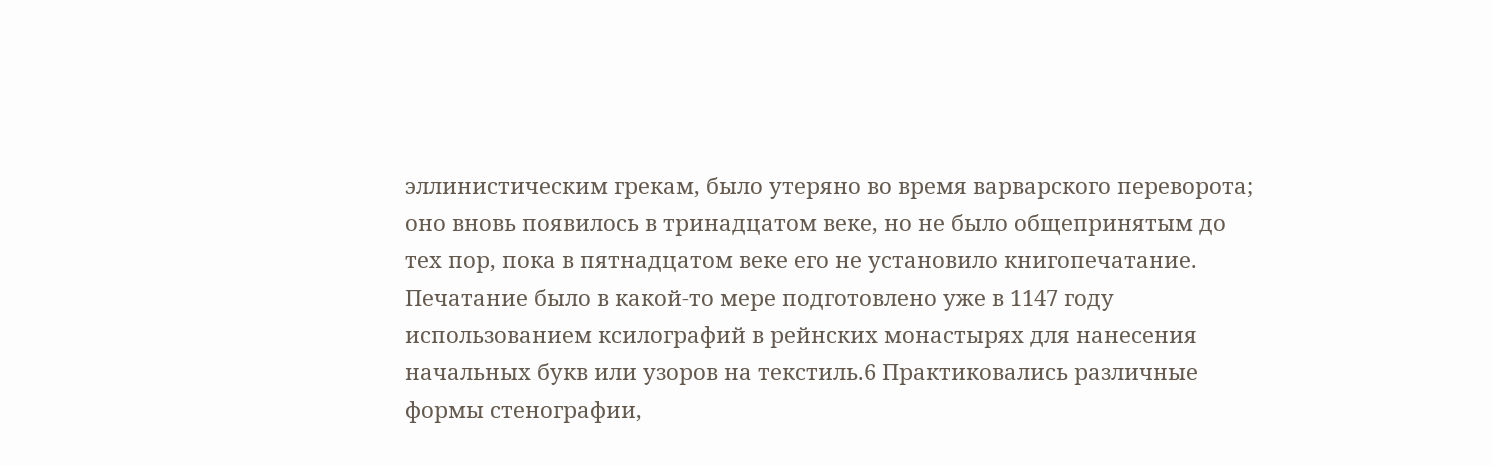эллинистическим грекам, было утеряно во время варварского переворота; оно вновь появилось в тринадцатом веке, но не было общепринятым до тех пор, пока в пятнадцатом веке его не установило книгопечатание. Печатание было в какой-то мере подготовлено уже в 1147 году использованием ксилографий в рейнских монастырях для нанесения начальных букв или узоров на текстиль.6 Практиковались различные формы стенографии,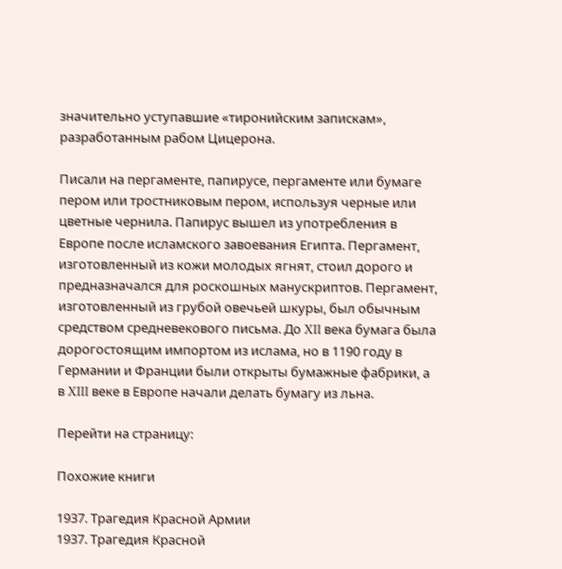значительно уступавшие «тиронийским запискам», разработанным рабом Цицерона.

Писали на пергаменте, папирусе, пергаменте или бумаге пером или тростниковым пером, используя черные или цветные чернила. Папирус вышел из употребления в Европе после исламского завоевания Египта. Пергамент, изготовленный из кожи молодых ягнят, стоил дорого и предназначался для роскошных манускриптов. Пергамент, изготовленный из грубой овечьей шкуры, был обычным средством средневекового письма. До XII века бумага была дорогостоящим импортом из ислама, но в 1190 году в Германии и Франции были открыты бумажные фабрики, а в XIII веке в Европе начали делать бумагу из льна.

Перейти на страницу:

Похожие книги

1937. Трагедия Красной Армии
1937. Трагедия Красной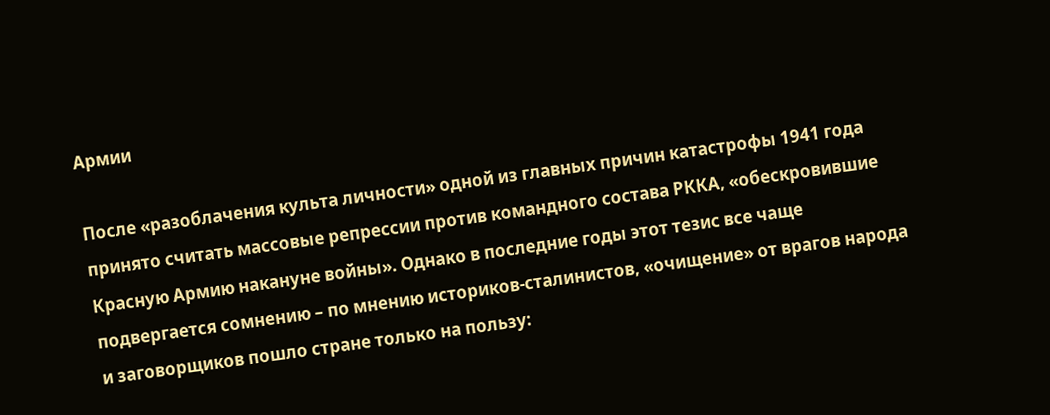Армии

После «разоблачения культа личности» одной из главных причин катастрофы 1941 года принято считать массовые репрессии против командного состава РККА, «обескровившие Красную Армию накануне войны». Однако в последние годы этот тезис все чаще подвергается сомнению – по мнению историков-сталинистов, «очищение» от врагов народа и заговорщиков пошло стране только на пользу: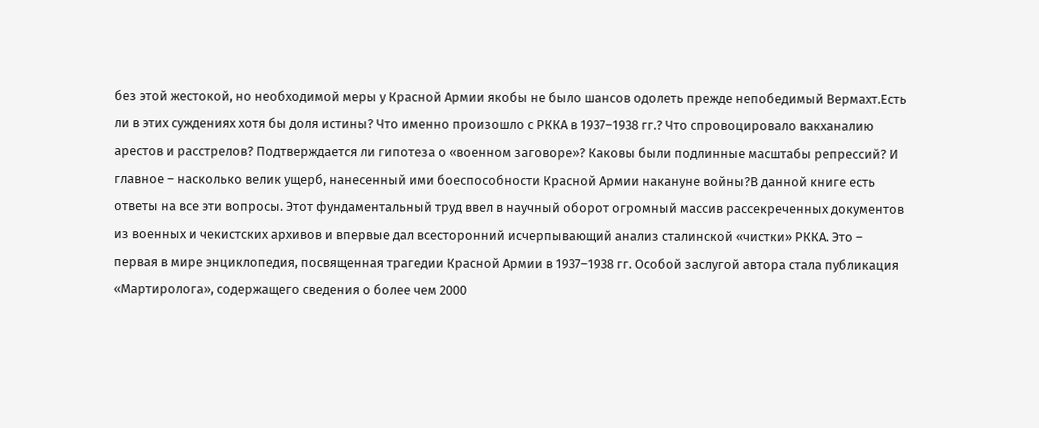без этой жестокой, но необходимой меры у Красной Армии якобы не было шансов одолеть прежде непобедимый Вермахт.Есть ли в этих суждениях хотя бы доля истины? Что именно произошло с РККА в 1937–1938 гг.? Что спровоцировало вакханалию арестов и расстрелов? Подтверждается ли гипотеза о «военном заговоре»? Каковы были подлинные масштабы репрессий? И главное – насколько велик ущерб, нанесенный ими боеспособности Красной Армии накануне войны?В данной книге есть ответы на все эти вопросы. Этот фундаментальный труд ввел в научный оборот огромный массив рассекреченных документов из военных и чекистских архивов и впервые дал всесторонний исчерпывающий анализ сталинской «чистки» РККА. Это – первая в мире энциклопедия, посвященная трагедии Красной Армии в 1937–1938 гг. Особой заслугой автора стала публикация «Мартиролога», содержащего сведения о более чем 2000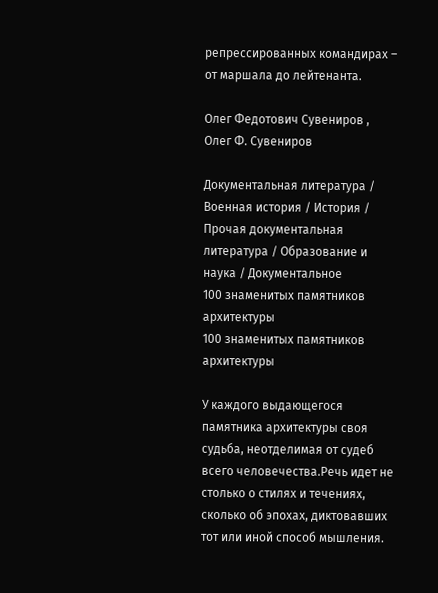репрессированных командирах – от маршала до лейтенанта.

Олег Федотович Сувениров , Олег Ф. Сувениров

Документальная литература / Военная история / История / Прочая документальная литература / Образование и наука / Документальное
100 знаменитых памятников архитектуры
100 знаменитых памятников архитектуры

У каждого выдающегося памятника архитектуры своя судьба, неотделимая от судеб всего человечества.Речь идет не столько о стилях и течениях, сколько об эпохах, диктовавших тот или иной способ мышления.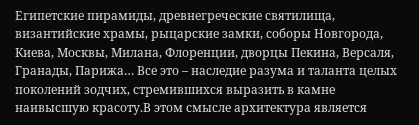Египетские пирамиды, древнегреческие святилища, византийские храмы, рыцарские замки, соборы Новгорода, Киева, Москвы, Милана, Флоренции, дворцы Пекина, Версаля, Гранады, Парижа… Все это – наследие разума и таланта целых поколений зодчих, стремившихся выразить в камне наивысшую красоту.В этом смысле архитектура является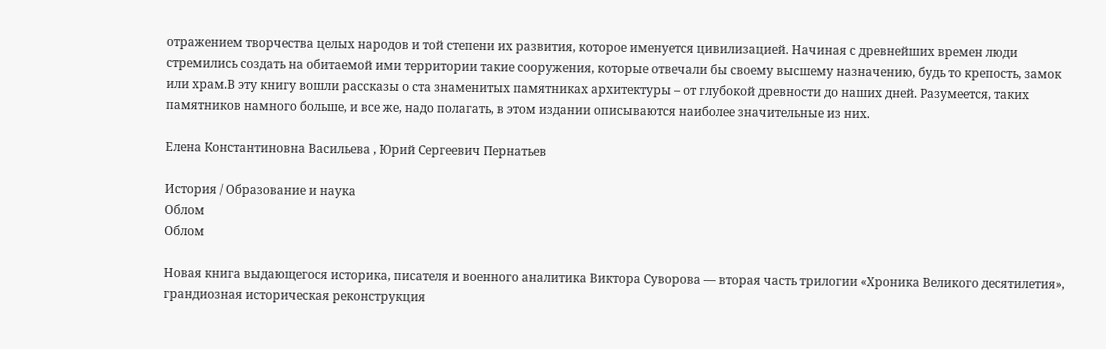отражением творчества целых народов и той степени их развития, которое именуется цивилизацией. Начиная с древнейших времен люди стремились создать на обитаемой ими территории такие сооружения, которые отвечали бы своему высшему назначению, будь то крепость, замок или храм.В эту книгу вошли рассказы о ста знаменитых памятниках архитектуры – от глубокой древности до наших дней. Разумеется, таких памятников намного больше, и все же, надо полагать, в этом издании описываются наиболее значительные из них.

Елена Константиновна Васильева , Юрий Сергеевич Пернатьев

История / Образование и наука
Облом
Облом

Новая книга выдающегося историка, писателя и военного аналитика Виктора Суворова — вторая часть трилогии «Хроника Великого десятилетия», грандиозная историческая реконструкция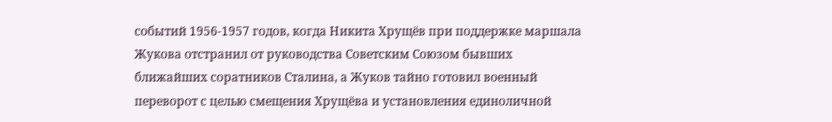событий 1956-1957 годов, когда Никита Хрущёв при поддержке маршала Жукова отстранил от руководства Советским Союзом бывших ближайших соратников Сталина, а Жуков тайно готовил военный переворот с целью смещения Хрущёва и установления единоличной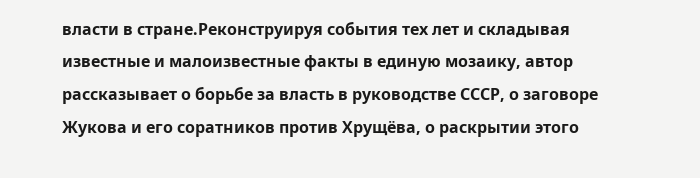власти в стране.Реконструируя события тех лет и складывая известные и малоизвестные факты в единую мозаику, автор рассказывает о борьбе за власть в руководстве СССР, о заговоре Жукова и его соратников против Хрущёва, о раскрытии этого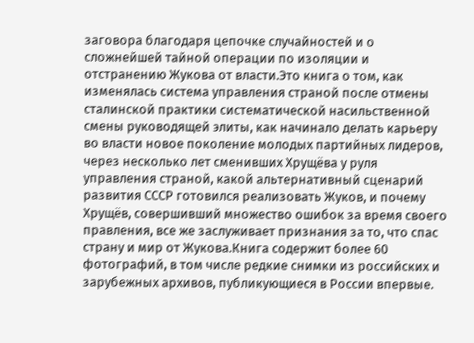заговора благодаря цепочке случайностей и о сложнейшей тайной операции по изоляции и отстранению Жукова от власти.Это книга о том, как изменялась система управления страной после отмены сталинской практики систематической насильственной смены руководящей элиты, как начинало делать карьеру во власти новое поколение молодых партийных лидеров, через несколько лет сменивших Хрущёва у руля управления страной, какой альтернативный сценарий развития СССР готовился реализовать Жуков, и почему Хрущёв, совершивший множество ошибок за время своего правления, все же заслуживает признания за то, что спас страну и мир от Жукова.Книга содержит более 60 фотографий, в том числе редкие снимки из российских и зарубежных архивов, публикующиеся в России впервые.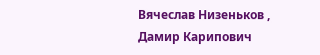Вячеслав Низеньков , Дамир Карипович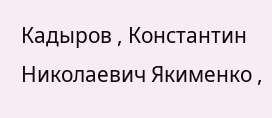Кадыров , Константин Николаевич Якименко ,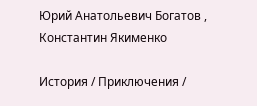Юрий Анатольевич Богатов , Константин Якименко

История / Приключения /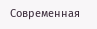Современная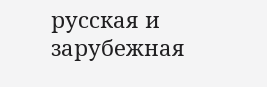русская и зарубежная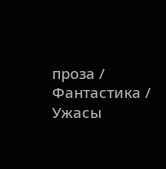проза / Фантастика / Ужасы